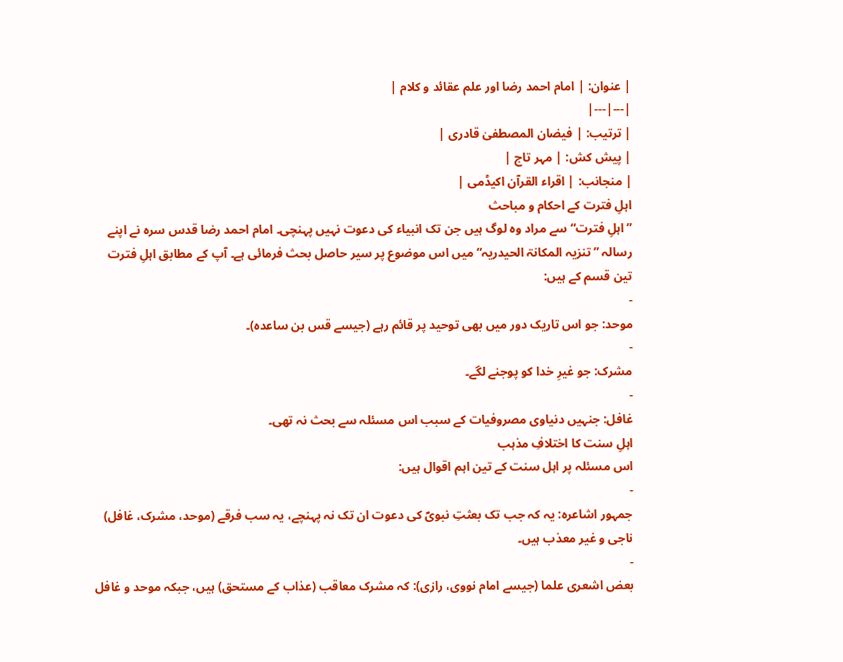| عنوان: | امام احمد رضا اور علم عقائد و کلام |
|---|---|
| ترتیب: | فیضان المصطفیٰ قادری |
| پیش کش: | مہر تاج |
| منجانب: | اقراء القرآن اکیڈمی |
اہلِ فترت کے احکام و مباحث
”اہلِ فترت“ سے مراد وہ لوگ ہیں جن تک انبیاء کی دعوت نہیں پہنچی۔ امام احمد رضا قدس سرہ نے اپنے رسالہ ”تنزیہ المکانۃ الحیدریہ“ میں اس موضوع پر سیر حاصل بحث فرمائی ہے۔ آپ کے مطابق اہلِ فترت تین قسم کے ہیں:
-
موحد: جو اس تاریک دور میں بھی توحید پر قائم رہے (جیسے قس بن ساعدہ)۔
-
مشرک: جو غیرِ خدا کو پوجنے لگے۔
-
غافل: جنہیں دنیاوی مصروفیات کے سبب اس مسئلہ سے بحث نہ تھی۔
اہلِ سنت کا اختلافِ مذہب
اس مسئلہ پر اہل سنت کے تین اہم اقوال ہیں:
-
جمہور اشاعرہ: یہ کہ جب تک بعثتِ نبویؐ کی دعوت ان تک نہ پہنچے، یہ سب فرقے (موحد، مشرک، غافل) ناجی و غیر معذب ہیں۔
-
بعض اشعری علما (جیسے امام نووی، رازی): کہ مشرک معاقب (عذاب کے مستحق) ہیں، جبکہ موحد و غافل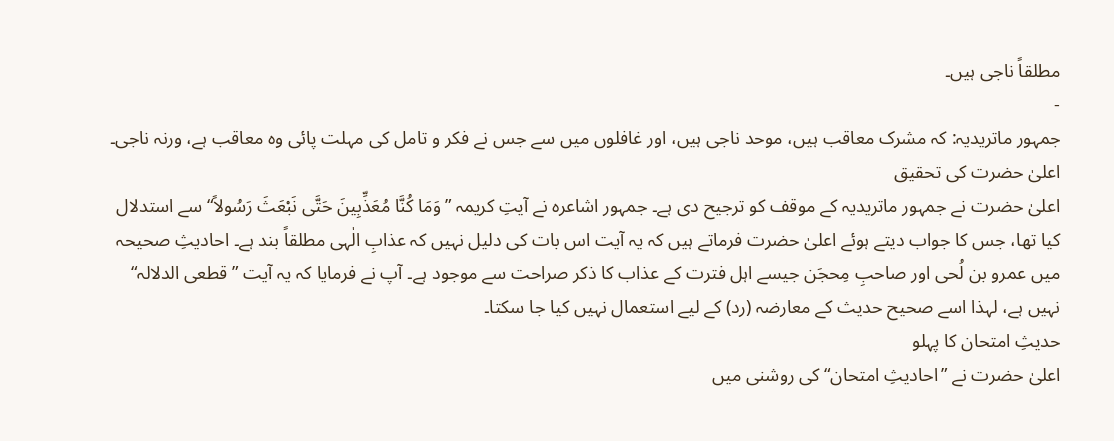مطلقاً ناجی ہیں۔
-
جمہور ماتریدیہ: کہ مشرک معاقب ہیں، موحد ناجی ہیں، اور غافلوں میں سے جس نے فکر و تامل کی مہلت پائی وہ معاقب ہے، ورنہ ناجی۔
اعلیٰ حضرت کی تحقیق
اعلیٰ حضرت نے جمہور ماتریدیہ کے موقف کو ترجیح دی ہے۔ جمہور اشاعرہ نے آیتِ کریمہ ”وَمَا كُنَّا مُعَذِّبِينَ حَتَّى نَبْعَثَ رَسُولاً“ سے استدلال کیا تھا، جس کا جواب دیتے ہوئے اعلیٰ حضرت فرماتے ہیں کہ یہ آیت اس بات کی دلیل نہیں کہ عذابِ الٰہی مطلقاً بند ہے۔ احادیثِ صحیحہ میں عمرو بن لُحی اور صاحبِ مِحجَن جیسے اہل فترت کے عذاب کا ذکر صراحت سے موجود ہے۔ آپ نے فرمایا کہ یہ آیت ”قطعی الدلالہ“ نہیں ہے، لہذا اسے صحیح حدیث کے معارضہ (رد) کے لیے استعمال نہیں کیا جا سکتا۔
حدیثِ امتحان کا پہلو
اعلیٰ حضرت نے ”احادیثِ امتحان“ کی روشنی میں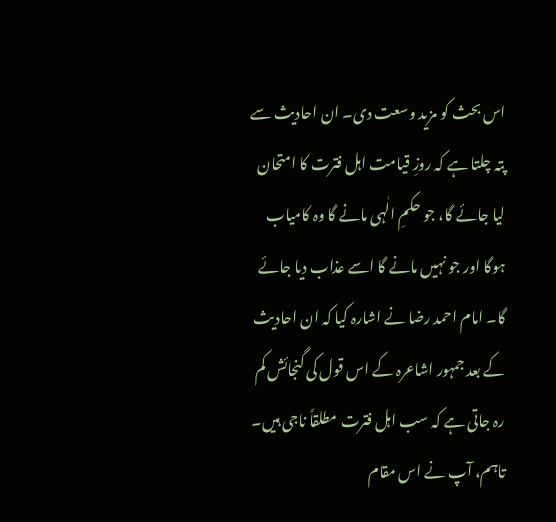اس بحث کو مزید وسعت دی۔ ان احادیث سے پتہ چلتا ہے کہ روزِ قیامت اہل فترت کا امتحان لیا جائے گا، جو حکمِ الٰہی مانے گا وہ کامیاب ہوگا اور جو نہیں مانے گا اسے عذاب دیا جائے گا۔ امام احمد رضا نے اشارہ کیا کہ ان احادیث کے بعد جمہور اشاعرہ کے اس قول کی گنجائش کم رہ جاتی ہے کہ سب اہل فترت مطلقاً ناجی ہیں۔ تاہم، آپ نے اس مقام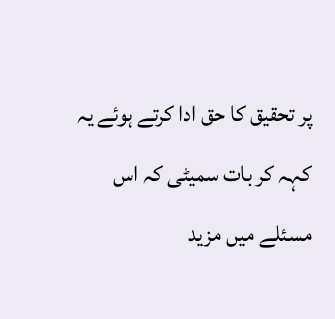پر تحقیق کا حق ادا کرتے ہوئے یہ کہہ کر بات سمیٹی کہ اس مسئلے میں مزید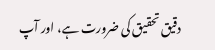دقیق تحقیق کی ضرورت ہے، اور آپ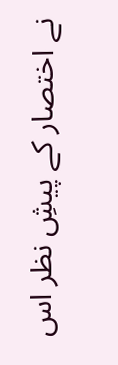نے اختصار کے پیشِ نظر اس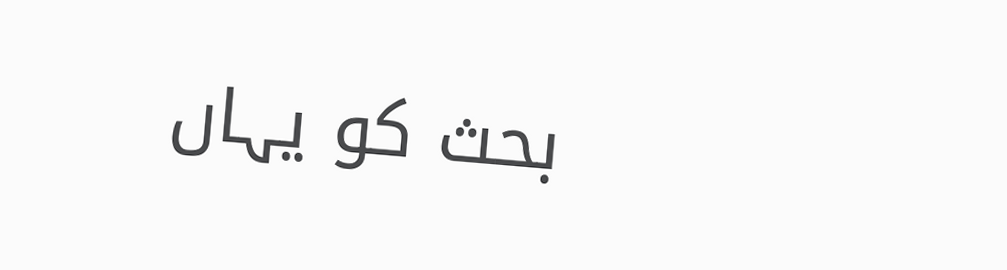بحث کو یہاں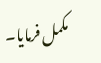مکمل فرمایا۔